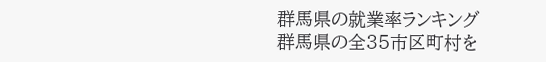群馬県の就業率ランキング
群馬県の全35市区町村を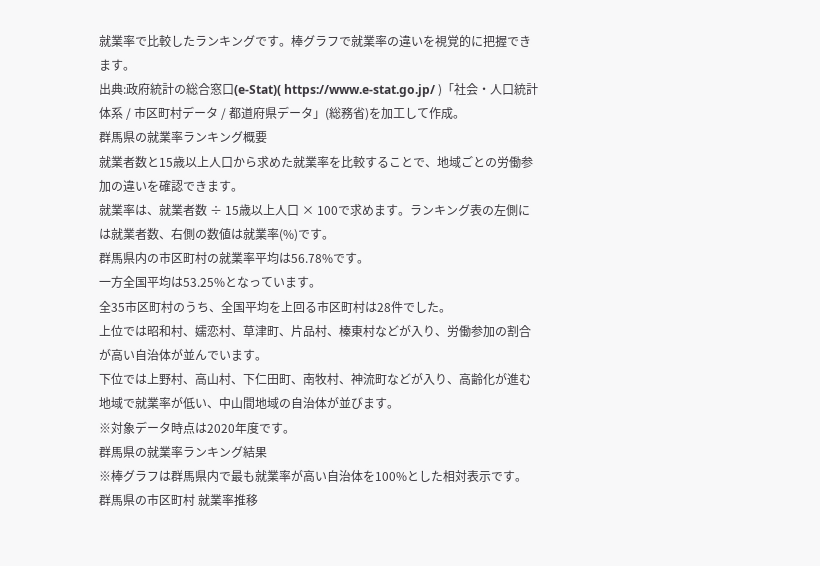就業率で比較したランキングです。棒グラフで就業率の違いを視覚的に把握できます。
出典:政府統計の総合窓口(e-Stat)( https://www.e-stat.go.jp/ )「社会・人口統計体系 / 市区町村データ / 都道府県データ」(総務省)を加工して作成。
群馬県の就業率ランキング概要
就業者数と15歳以上人口から求めた就業率を比較することで、地域ごとの労働参加の違いを確認できます。
就業率は、就業者数 ÷ 15歳以上人口 × 100で求めます。ランキング表の左側には就業者数、右側の数値は就業率(%)です。
群馬県内の市区町村の就業率平均は56.78%です。
一方全国平均は53.25%となっています。
全35市区町村のうち、全国平均を上回る市区町村は28件でした。
上位では昭和村、嬬恋村、草津町、片品村、榛東村などが入り、労働参加の割合が高い自治体が並んでいます。
下位では上野村、高山村、下仁田町、南牧村、神流町などが入り、高齢化が進む地域で就業率が低い、中山間地域の自治体が並びます。
※対象データ時点は2020年度です。
群馬県の就業率ランキング結果
※棒グラフは群馬県内で最も就業率が高い自治体を100%とした相対表示です。
群馬県の市区町村 就業率推移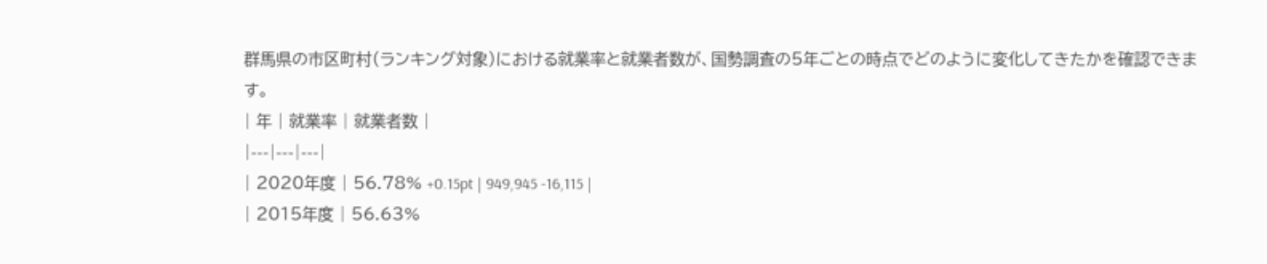群馬県の市区町村(ランキング対象)における就業率と就業者数が、国勢調査の5年ごとの時点でどのように変化してきたかを確認できます。
| 年 | 就業率 | 就業者数 |
|---|---|---|
| 2020年度 | 56.78% +0.15pt | 949,945 -16,115 |
| 2015年度 | 56.63%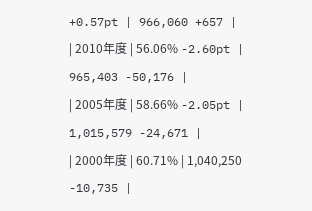+0.57pt | 966,060 +657 |
| 2010年度 | 56.06% -2.60pt | 965,403 -50,176 |
| 2005年度 | 58.66% -2.05pt | 1,015,579 -24,671 |
| 2000年度 | 60.71% | 1,040,250 -10,735 |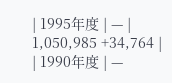| 1995年度 | — | 1,050,985 +34,764 |
| 1990年度 | —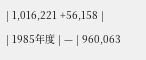| 1,016,221 +56,158 |
| 1985年度 | — | 960,063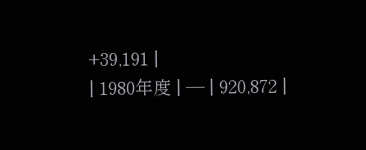+39,191 |
| 1980年度 | — | 920,872 |